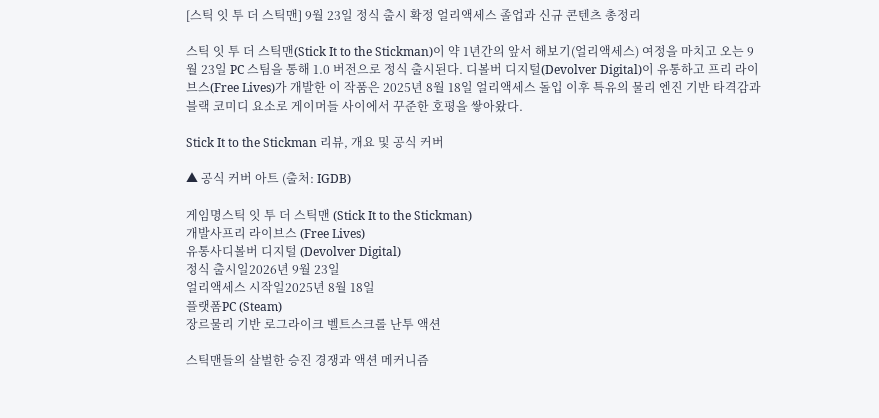[스틱 잇 투 더 스틱맨] 9월 23일 정식 출시 확정 얼리액세스 졸업과 신규 콘텐츠 총정리

스틱 잇 투 더 스틱맨(Stick It to the Stickman)이 약 1년간의 앞서 해보기(얼리액세스) 여정을 마치고 오는 9월 23일 PC 스팀을 통해 1.0 버전으로 정식 출시된다. 디볼버 디지털(Devolver Digital)이 유통하고 프리 라이브스(Free Lives)가 개발한 이 작품은 2025년 8월 18일 얼리액세스 돌입 이후 특유의 물리 엔진 기반 타격감과 블랙 코미디 요소로 게이머들 사이에서 꾸준한 호평을 쌓아왔다.

Stick It to the Stickman 리뷰, 개요 및 공식 커버

▲ 공식 커버 아트 (출처: IGDB)

게임명스틱 잇 투 더 스틱맨 (Stick It to the Stickman)
개발사프리 라이브스 (Free Lives)
유통사디볼버 디지털 (Devolver Digital)
정식 출시일2026년 9월 23일
얼리액세스 시작일2025년 8월 18일
플랫폼PC (Steam)
장르물리 기반 로그라이크 벨트스크롤 난투 액션

스틱맨들의 살벌한 승진 경쟁과 액션 메커니즘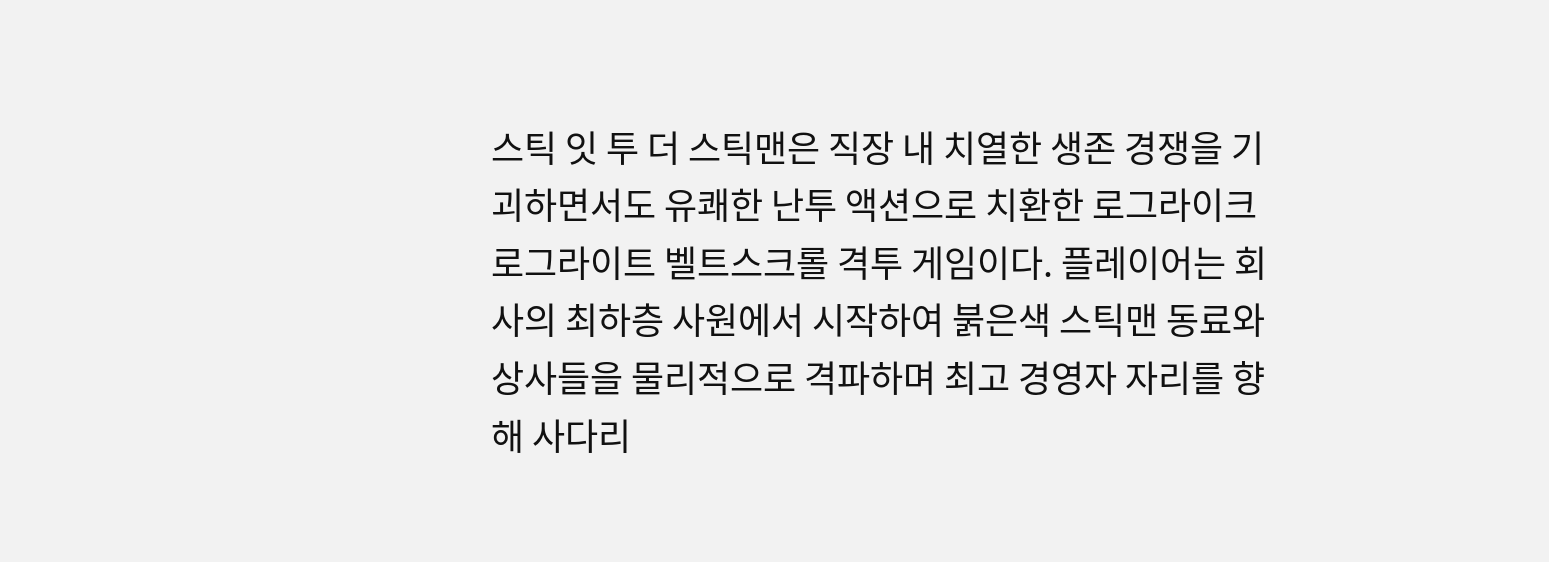스틱 잇 투 더 스틱맨은 직장 내 치열한 생존 경쟁을 기괴하면서도 유쾌한 난투 액션으로 치환한 로그라이크 로그라이트 벨트스크롤 격투 게임이다. 플레이어는 회사의 최하층 사원에서 시작하여 붉은색 스틱맨 동료와 상사들을 물리적으로 격파하며 최고 경영자 자리를 향해 사다리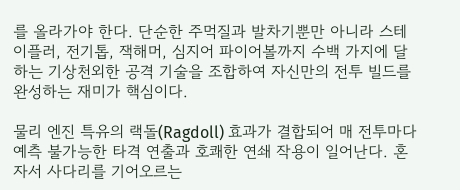를 올라가야 한다. 단순한 주먹질과 발차기뿐만 아니라 스테이플러, 전기톱, 잭해머, 심지어 파이어볼까지 수백 가지에 달하는 기상천외한 공격 기술을 조합하여 자신만의 전투 빌드를 완성하는 재미가 핵심이다.

물리 엔진 특유의 랙돌(Ragdoll) 효과가 결합되어 매 전투마다 예측 불가능한 타격 연출과 호쾌한 연쇄 작용이 일어난다. 혼자서 사다리를 기어오르는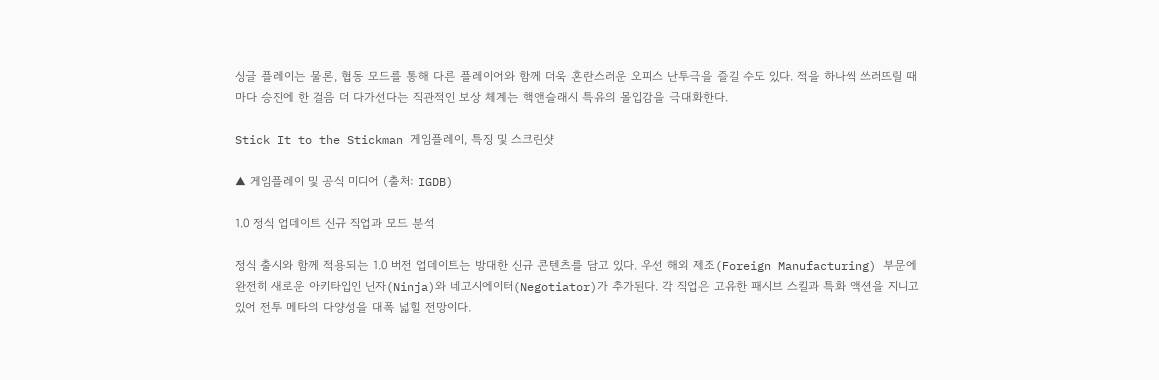싱글 플레이는 물론, 협동 모드를 통해 다른 플레이어와 함께 더욱 혼란스러운 오피스 난투극을 즐길 수도 있다. 적을 하나씩 쓰러뜨릴 때마다 승진에 한 걸음 더 다가선다는 직관적인 보상 체계는 핵앤슬래시 특유의 몰입감을 극대화한다.

Stick It to the Stickman 게임플레이, 특징 및 스크린샷

▲ 게임플레이 및 공식 미디어 (출처: IGDB)

1.0 정식 업데이트 신규 직업과 모드 분석

정식 출시와 함께 적용되는 1.0 버전 업데이트는 방대한 신규 콘텐츠를 담고 있다. 우선 해외 제조(Foreign Manufacturing) 부문에 완전히 새로운 아키타입인 닌자(Ninja)와 네고시에이터(Negotiator)가 추가된다. 각 직업은 고유한 패시브 스킬과 특화 액션을 지니고 있어 전투 메타의 다양성을 대폭 넓힐 전망이다.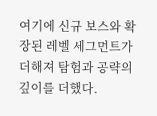여기에 신규 보스와 확장된 레벨 세그먼트가 더해져 탐험과 공략의 깊이를 더했다.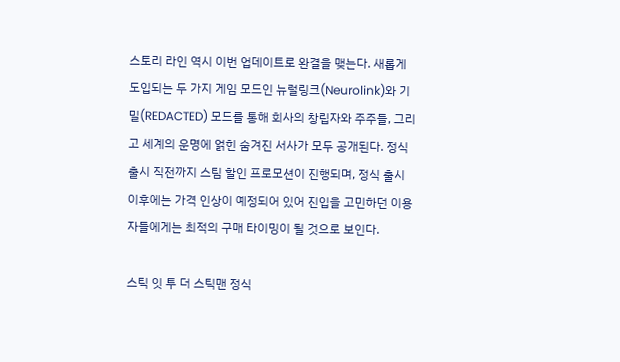스토리 라인 역시 이번 업데이트로 완결을 맺는다. 새롭게 도입되는 두 가지 게임 모드인 뉴럴링크(Neurolink)와 기밀(REDACTED) 모드를 통해 회사의 창립자와 주주들, 그리고 세계의 운명에 얽힌 숨겨진 서사가 모두 공개된다. 정식 출시 직전까지 스팀 할인 프로모션이 진행되며, 정식 출시 이후에는 가격 인상이 예정되어 있어 진입을 고민하던 이용자들에게는 최적의 구매 타이밍이 될 것으로 보인다.

스틱 잇 투 더 스틱맨 정식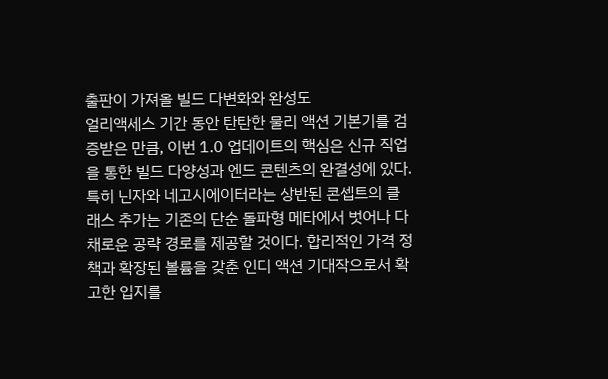출판이 가져올 빌드 다변화와 완성도
얼리액세스 기간 동안 탄탄한 물리 액션 기본기를 검증받은 만큼, 이번 1.0 업데이트의 핵심은 신규 직업을 통한 빌드 다양성과 엔드 콘텐츠의 완결성에 있다. 특히 닌자와 네고시에이터라는 상반된 콘셉트의 클래스 추가는 기존의 단순 돌파형 메타에서 벗어나 다채로운 공략 경로를 제공할 것이다. 합리적인 가격 정책과 확장된 볼륨을 갖춘 인디 액션 기대작으로서 확고한 입지를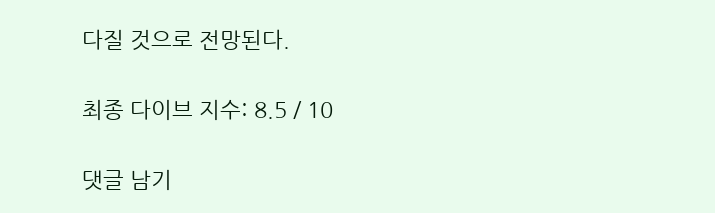다질 것으로 전망된다.

최종 다이브 지수: 8.5 / 10

댓글 남기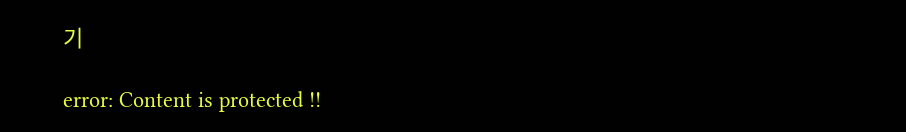기

error: Content is protected !!